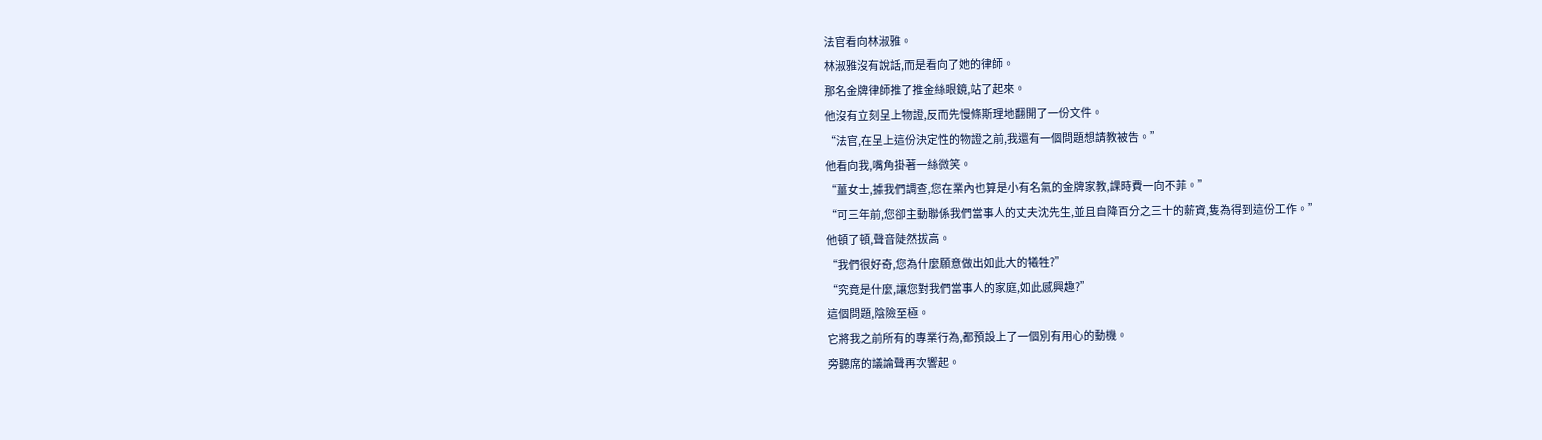法官看向林淑雅。
林淑雅沒有說話,而是看向了她的律師。
那名金牌律師推了推金絲眼鏡,站了起來。
他沒有立刻呈上物證,反而先慢條斯理地翻開了一份文件。
“法官,在呈上這份決定性的物證之前,我還有一個問題想請教被告。”
他看向我,嘴角掛著一絲微笑。
“薑女士,據我們調查,您在業內也算是小有名氣的金牌家教,課時費一向不菲。”
“可三年前,您卻主動聯係我們當事人的丈夫沈先生,並且自降百分之三十的薪資,隻為得到這份工作。”
他頓了頓,聲音陡然拔高。
“我們很好奇,您為什麼願意做出如此大的犧牲?”
“究竟是什麼,讓您對我們當事人的家庭,如此感興趣?”
這個問題,陰險至極。
它將我之前所有的專業行為,都預設上了一個別有用心的動機。
旁聽席的議論聲再次響起。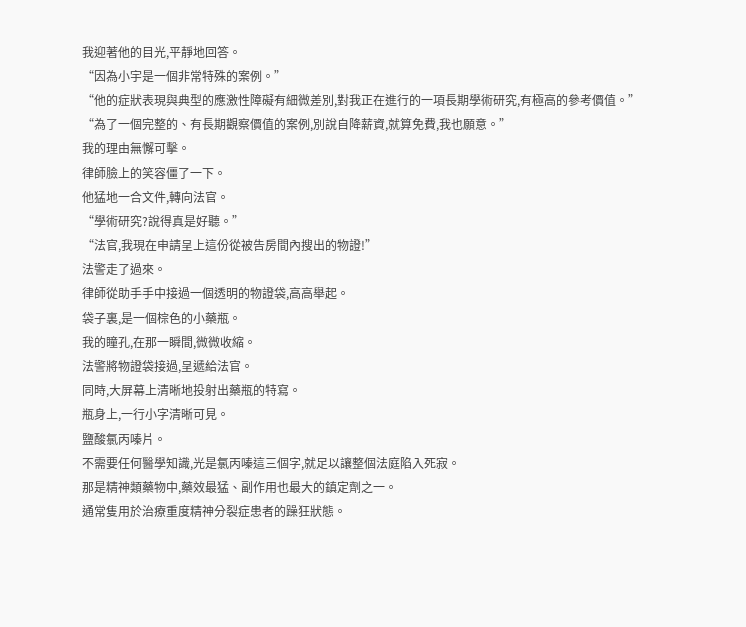我迎著他的目光,平靜地回答。
“因為小宇是一個非常特殊的案例。”
“他的症狀表現與典型的應激性障礙有細微差別,對我正在進行的一項長期學術研究,有極高的參考價值。”
“為了一個完整的、有長期觀察價值的案例,別說自降薪資,就算免費,我也願意。”
我的理由無懈可擊。
律師臉上的笑容僵了一下。
他猛地一合文件,轉向法官。
“學術研究?說得真是好聽。”
“法官,我現在申請呈上這份從被告房間內搜出的物證!”
法警走了過來。
律師從助手手中接過一個透明的物證袋,高高舉起。
袋子裏,是一個棕色的小藥瓶。
我的瞳孔,在那一瞬間,微微收縮。
法警將物證袋接過,呈遞給法官。
同時,大屏幕上清晰地投射出藥瓶的特寫。
瓶身上,一行小字清晰可見。
鹽酸氯丙嗪片。
不需要任何醫學知識,光是氯丙嗪這三個字,就足以讓整個法庭陷入死寂。
那是精神類藥物中,藥效最猛、副作用也最大的鎮定劑之一。
通常隻用於治療重度精神分裂症患者的躁狂狀態。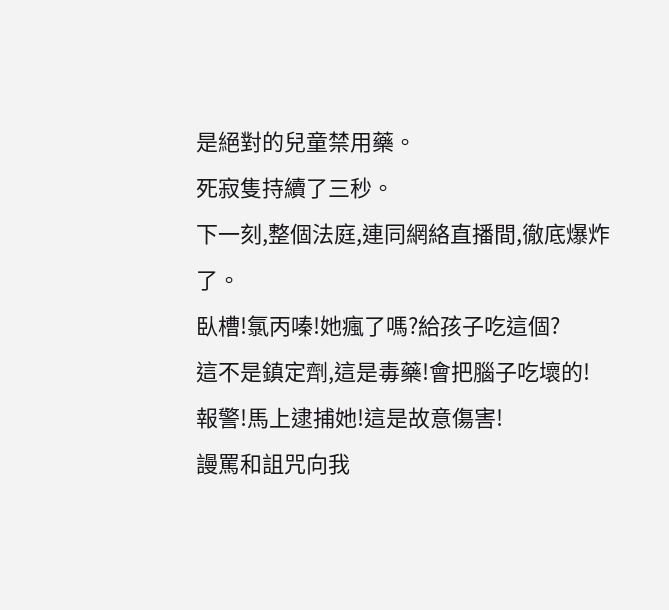是絕對的兒童禁用藥。
死寂隻持續了三秒。
下一刻,整個法庭,連同網絡直播間,徹底爆炸了。
臥槽!氯丙嗪!她瘋了嗎?給孩子吃這個?
這不是鎮定劑,這是毒藥!會把腦子吃壞的!
報警!馬上逮捕她!這是故意傷害!
謾罵和詛咒向我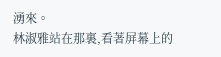湧來。
林淑雅站在那裏,看著屏幕上的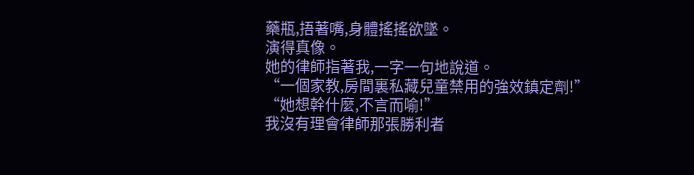藥瓶,捂著嘴,身體搖搖欲墜。
演得真像。
她的律師指著我,一字一句地說道。
“一個家教,房間裏私藏兒童禁用的強效鎮定劑!”
“她想幹什麼,不言而喻!”
我沒有理會律師那張勝利者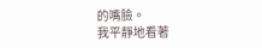的嘴臉。
我平靜地看著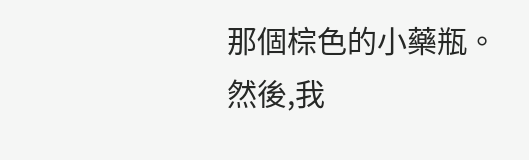那個棕色的小藥瓶。
然後,我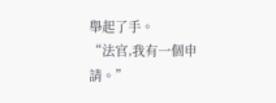舉起了手。
“法官,我有一個申請。”